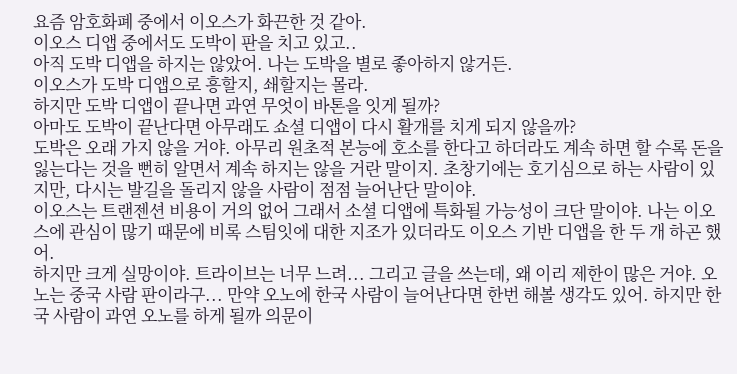요즘 암호화폐 중에서 이오스가 화끈한 것 같아.
이오스 디앱 중에서도 도박이 판을 치고 있고..
아직 도박 디앱을 하지는 않았어. 나는 도박을 별로 좋아하지 않거든.
이오스가 도박 디앱으로 흥할지, 쇄할지는 몰라.
하지만 도박 디앱이 끝나면 과연 무엇이 바톤을 잇게 될까?
아마도 도박이 끝난다면 아무래도 쇼셜 디앱이 다시 활개를 치게 되지 않을까?
도박은 오래 가지 않을 거야. 아무리 원초적 본능에 호소를 한다고 하더라도 계속 하면 할 수록 돈을 잃는다는 것을 뻔히 알면서 계속 하지는 않을 거란 말이지. 초창기에는 호기심으로 하는 사람이 있지만, 다시는 발길을 돌리지 않을 사람이 점점 늘어난단 말이야.
이오스는 트랜젠션 비용이 거의 없어 그래서 소셜 디앱에 특화될 가능성이 크단 말이야. 나는 이오스에 관심이 많기 때문에 비록 스팀잇에 대한 지조가 있더라도 이오스 기반 디앱을 한 두 개 하곤 했어.
하지만 크게 실망이야. 트라이브는 너무 느려... 그리고 글을 쓰는데, 왜 이리 제한이 많은 거야. 오노는 중국 사람 판이라구... 만약 오노에 한국 사람이 늘어난다면 한번 해볼 생각도 있어. 하지만 한국 사람이 과연 오노를 하게 될까 의문이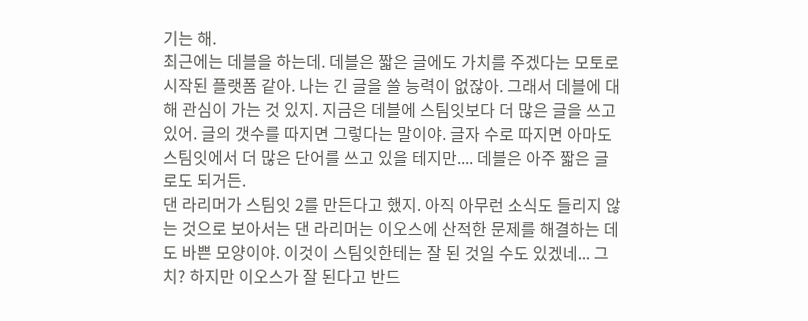기는 해.
최근에는 데블을 하는데. 데블은 짧은 글에도 가치를 주겠다는 모토로 시작된 플랫폼 같아. 나는 긴 글을 쓸 능력이 없잖아. 그래서 데블에 대해 관심이 가는 것 있지. 지금은 데블에 스팀잇보다 더 많은 글을 쓰고 있어. 글의 갯수를 따지면 그렇다는 말이야. 글자 수로 따지면 아마도 스팀잇에서 더 많은 단어를 쓰고 있을 테지만.... 데블은 아주 짧은 글로도 되거든.
댄 라리머가 스팀잇 2를 만든다고 했지. 아직 아무런 소식도 들리지 않는 것으로 보아서는 댄 라리머는 이오스에 산적한 문제를 해결하는 데도 바쁜 모양이야. 이것이 스팀잇한테는 잘 된 것일 수도 있겠네... 그치? 하지만 이오스가 잘 된다고 반드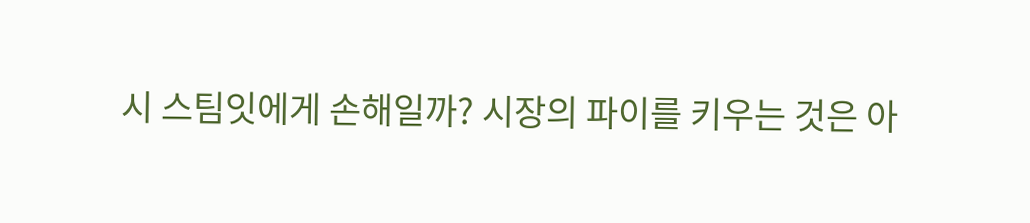시 스팀잇에게 손해일까? 시장의 파이를 키우는 것은 아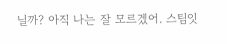닐까? 아직 나는 잘 모르겠어. 스팀잇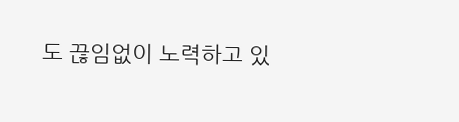도 끊임없이 노력하고 있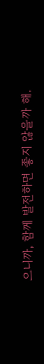으니까, 함께 발전하면 좋지 않을까 해.